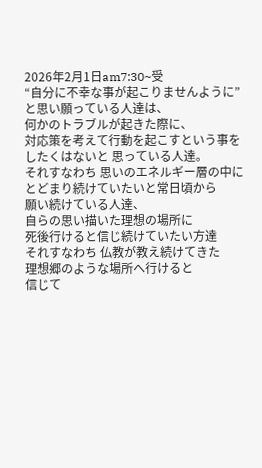2026年2月1日am7:30~受
“自分に不幸な事が起こりませんように”
と思い願っている人達は、
何かのトラブルが起きた際に、
対応策を考えて行動を起こすという事を
したくはないと 思っている人達。
それすなわち 思いのエネルギー層の中に
とどまり続けていたいと常日頃から
願い続けている人達、
自らの思い描いた理想の場所に
死後行けると信じ続けていたい方達
それすなわち 仏教が教え続けてきた
理想郷のような場所へ行けると
信じて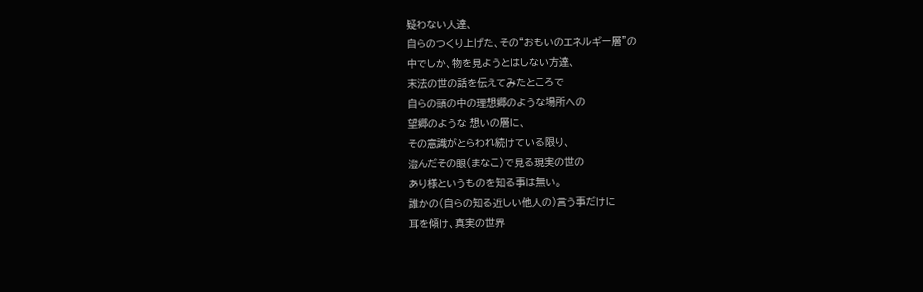疑わない人達、
自らのつくり上げた、その“おもいのエネルギー層”の
中でしか、物を見ようとはしない方達、
末法の世の話を伝えてみたところで
自らの頭の中の理想郷のような場所への
望郷のような 想いの層に、
その意識がとらわれ続けている限り、
澄んだその眼(まなこ)で見る現実の世の
あり様というものを知る事は無い。
誰かの(自らの知る近しい他人の)言う事だけに
耳を傾け、真実の世界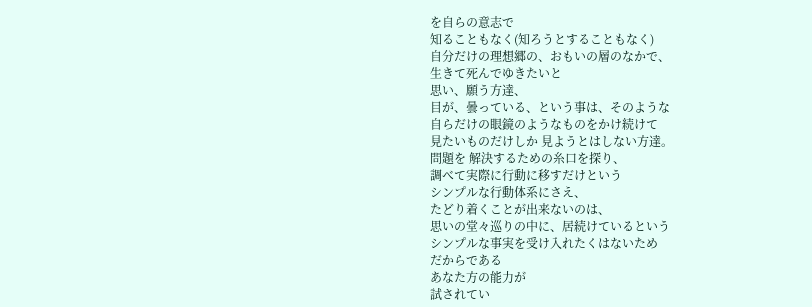を自らの意志で
知ることもなく(知ろうとすることもなく)
自分だけの理想郷の、おもいの層のなかで、
生きて死んでゆきたいと
思い、願う方達、
目が、曇っている、という事は、そのような
自らだけの眼鏡のようなものをかけ続けて
見たいものだけしか 見ようとはしない方達。
問題を 解決するための糸口を探り、
調べて実際に行動に移すだけという
シンプルな行動体系にさえ、
たどり着くことが出来ないのは、
思いの堂々巡りの中に、居続けているという
シンプルな事実を受け入れたくはないため
だからである
あなた方の能力が
試されてい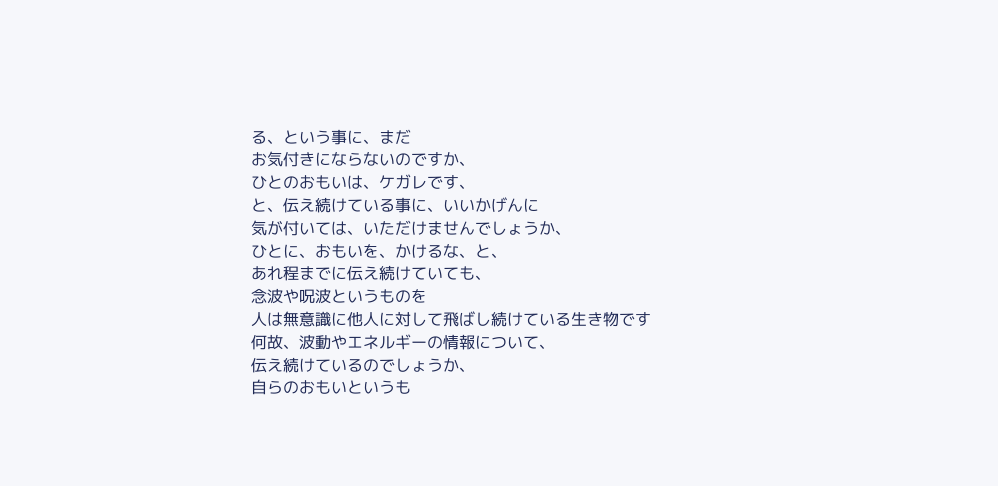る、という事に、まだ
お気付きにならないのですか、
ひとのおもいは、ケガレです、
と、伝え続けている事に、いいかげんに
気が付いては、いただけませんでしょうか、
ひとに、おもいを、かけるな、と、
あれ程までに伝え続けていても、
念波や呪波というものを
人は無意識に他人に対して飛ばし続けている生き物です
何故、波動やエネルギーの情報について、
伝え続けているのでしょうか、
自らのおもいというも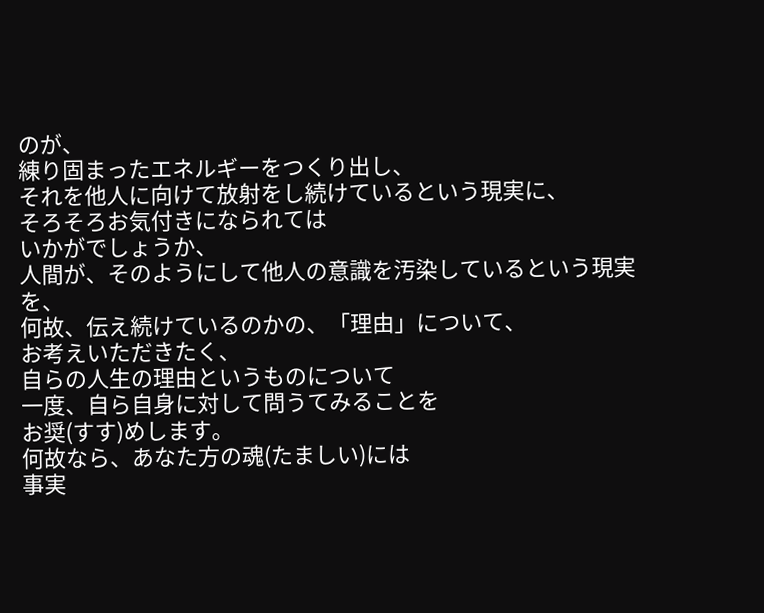のが、
練り固まったエネルギーをつくり出し、
それを他人に向けて放射をし続けているという現実に、
そろそろお気付きになられては
いかがでしょうか、
人間が、そのようにして他人の意識を汚染しているという現実を、
何故、伝え続けているのかの、「理由」について、
お考えいただきたく、
自らの人生の理由というものについて
一度、自ら自身に対して問うてみることを
お奨(すす)めします。
何故なら、あなた方の魂(たましい)には
事実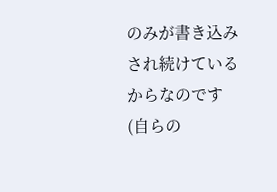のみが書き込みされ続けているからなのです
(自らの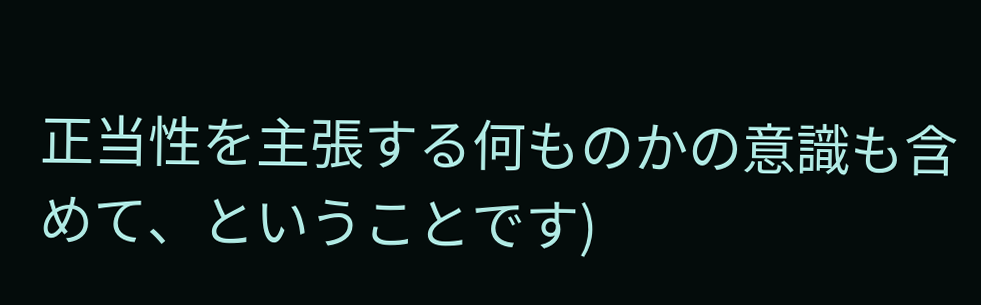正当性を主張する何ものかの意識も含めて、ということです)